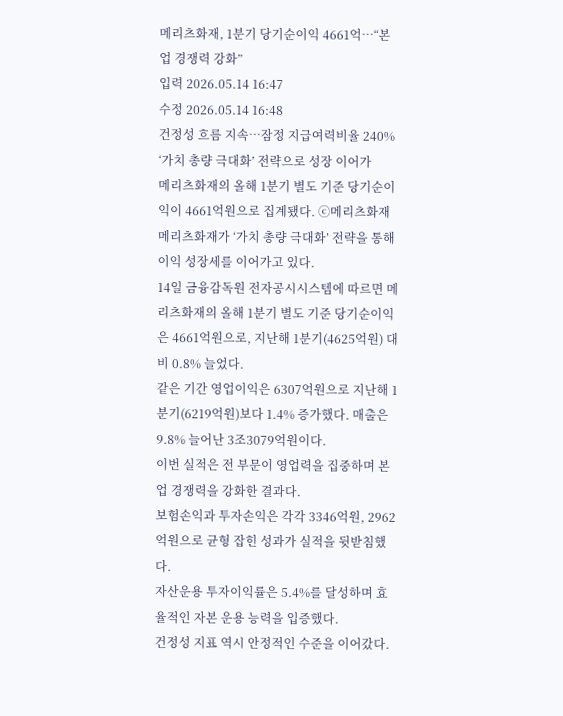메리츠화재, 1분기 당기순이익 4661억…“본업 경쟁력 강화”
입력 2026.05.14 16:47
수정 2026.05.14 16:48
건정성 흐름 지속…잠정 지급여력비율 240%
‘가치 총량 극대화’ 전략으로 성장 이어가
메리츠화재의 올해 1분기 별도 기준 당기순이익이 4661억원으로 집계됐다. ⓒ메리츠화재
메리츠화재가 ‘가치 총량 극대화’ 전략을 통해 이익 성장세를 이어가고 있다.
14일 금융감독원 전자공시시스템에 따르면 메리츠화재의 올해 1분기 별도 기준 당기순이익은 4661억원으로, 지난해 1분기(4625억원) 대비 0.8% 늘었다.
같은 기간 영업이익은 6307억원으로 지난해 1분기(6219억원)보다 1.4% 증가했다. 매출은 9.8% 늘어난 3조3079억원이다.
이번 실적은 전 부문이 영업력을 집중하며 본업 경쟁력을 강화한 결과다.
보험손익과 투자손익은 각각 3346억원, 2962억원으로 균형 잡힌 성과가 실적을 뒷받침했다.
자산운용 투자이익률은 5.4%를 달성하며 효율적인 자본 운용 능력을 입증했다.
건정성 지표 역시 안정적인 수준을 이어갔다.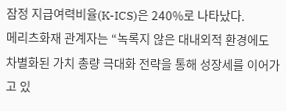잠정 지급여력비율(K-ICS)은 240%로 나타났다.
메리츠화재 관계자는 “녹록지 않은 대내외적 환경에도 차별화된 가치 총량 극대화 전략을 통해 성장세를 이어가고 있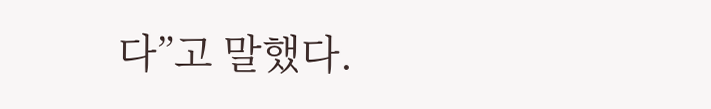다”고 말했다.